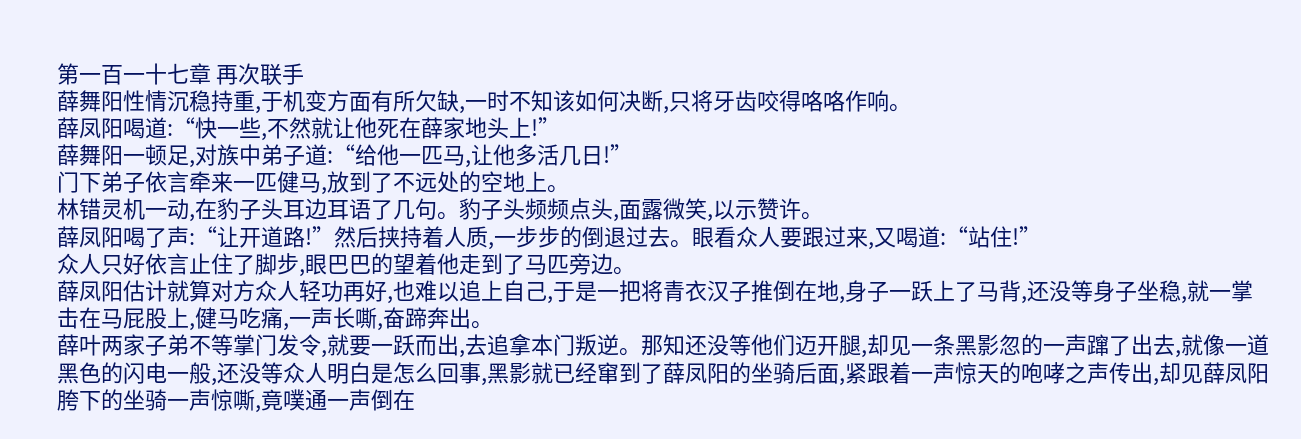第一百一十七章 再次联手
薛舞阳性情沉稳持重,于机变方面有所欠缺,一时不知该如何决断,只将牙齿咬得咯咯作响。
薛凤阳喝道:“快一些,不然就让他死在薛家地头上!”
薛舞阳一顿足,对族中弟子道:“给他一匹马,让他多活几日!”
门下弟子依言牵来一匹健马,放到了不远处的空地上。
林错灵机一动,在豹子头耳边耳语了几句。豹子头频频点头,面露微笑,以示赞许。
薛凤阳喝了声:“让开道路!”然后挟持着人质,一步步的倒退过去。眼看众人要跟过来,又喝道:“站住!”
众人只好依言止住了脚步,眼巴巴的望着他走到了马匹旁边。
薛凤阳估计就算对方众人轻功再好,也难以追上自己,于是一把将青衣汉子推倒在地,身子一跃上了马背,还没等身子坐稳,就一掌击在马屁股上,健马吃痛,一声长嘶,奋蹄奔出。
薛叶两家子弟不等掌门发令,就要一跃而出,去追拿本门叛逆。那知还没等他们迈开腿,却见一条黑影忽的一声蹿了出去,就像一道黑色的闪电一般,还没等众人明白是怎么回事,黑影就已经窜到了薛凤阳的坐骑后面,紧跟着一声惊天的咆哮之声传出,却见薛凤阳胯下的坐骑一声惊嘶,竟噗通一声倒在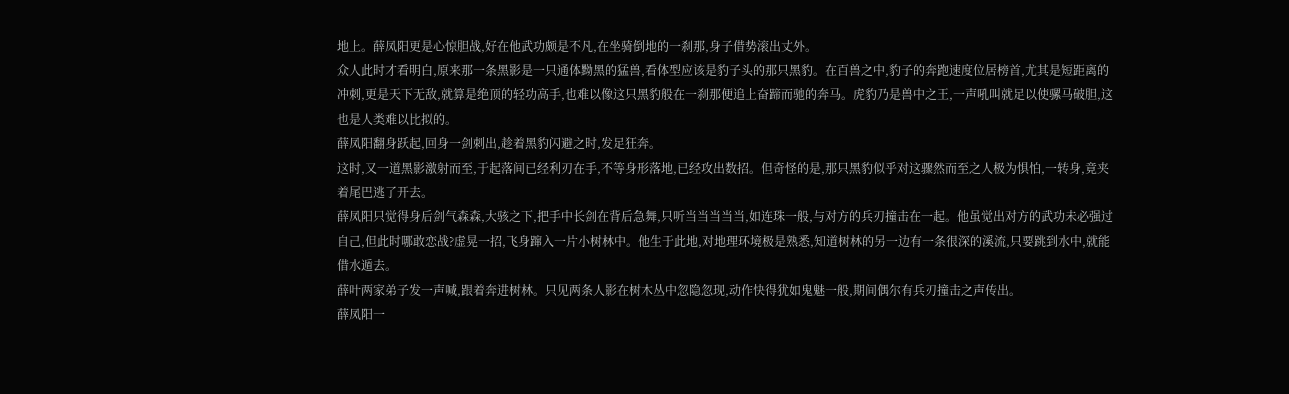地上。薛凤阳更是心惊胆战,好在他武功颇是不凡,在坐骑倒地的一刹那,身子借势滚出丈外。
众人此时才看明白,原来那一条黑影是一只通体黝黑的猛兽,看体型应该是豹子头的那只黑豹。在百兽之中,豹子的奔跑速度位居榜首,尤其是短距离的冲刺,更是天下无敌,就算是绝顶的轻功高手,也难以像这只黑豹般在一刹那便追上奋蹄而驰的奔马。虎豹乃是兽中之王,一声吼叫就足以使骡马破胆,这也是人类难以比拟的。
薛凤阳翻身跃起,回身一剑刺出,趁着黑豹闪避之时,发足狂奔。
这时,又一道黑影激射而至,于起落间已经利刃在手,不等身形落地,已经攻出数招。但奇怪的是,那只黑豹似乎对这骤然而至之人极为惧怕,一转身,竟夹着尾巴逃了开去。
薛凤阳只觉得身后剑气森森,大骇之下,把手中长剑在背后急舞,只听当当当当当,如连珠一般,与对方的兵刃撞击在一起。他虽觉出对方的武功未必强过自己,但此时哪敢恋战?虚晃一招,飞身蹿入一片小树林中。他生于此地,对地理环境极是熟悉,知道树林的另一边有一条很深的溪流,只要跳到水中,就能借水遁去。
薛叶两家弟子发一声喊,跟着奔进树林。只见两条人影在树木丛中忽隐忽现,动作快得犹如鬼魅一般,期间偶尔有兵刃撞击之声传出。
薛凤阳一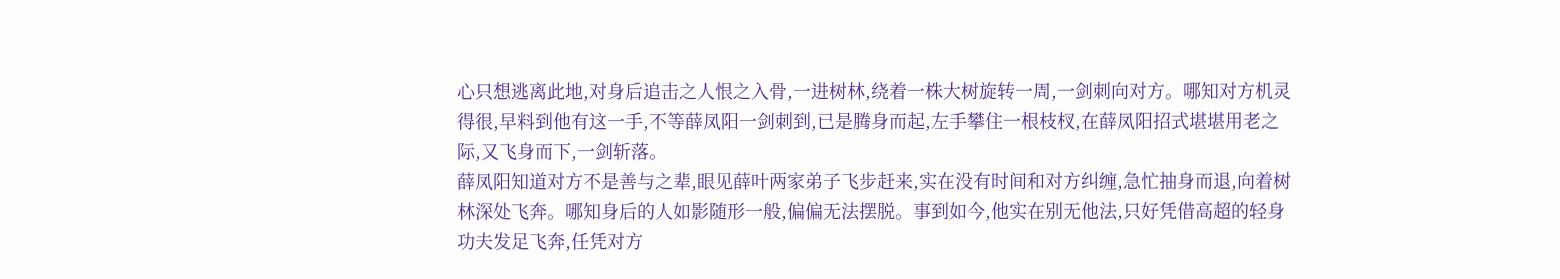心只想逃离此地,对身后追击之人恨之入骨,一进树林,绕着一株大树旋转一周,一剑刺向对方。哪知对方机灵得很,早料到他有这一手,不等薛凤阳一剑刺到,已是腾身而起,左手攀住一根枝杈,在薛凤阳招式堪堪用老之际,又飞身而下,一剑斩落。
薛凤阳知道对方不是善与之辈,眼见薛叶两家弟子飞步赶来,实在没有时间和对方纠缠,急忙抽身而退,向着树林深处飞奔。哪知身后的人如影随形一般,偏偏无法摆脱。事到如今,他实在别无他法,只好凭借高超的轻身功夫发足飞奔,任凭对方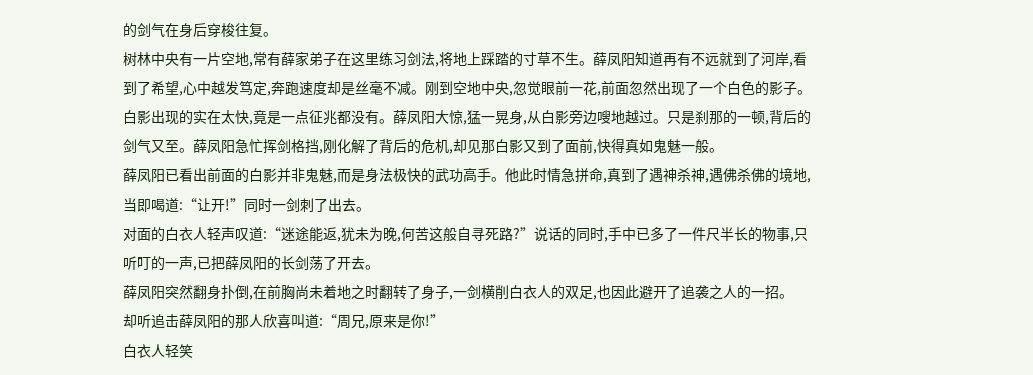的剑气在身后穿梭往复。
树林中央有一片空地,常有薛家弟子在这里练习剑法,将地上踩踏的寸草不生。薛凤阳知道再有不远就到了河岸,看到了希望,心中越发笃定,奔跑速度却是丝毫不减。刚到空地中央,忽觉眼前一花,前面忽然出现了一个白色的影子。白影出现的实在太快,竟是一点征兆都没有。薛凤阳大惊,猛一晃身,从白影旁边嗖地越过。只是刹那的一顿,背后的剑气又至。薛凤阳急忙挥剑格挡,刚化解了背后的危机,却见那白影又到了面前,快得真如鬼魅一般。
薛凤阳已看出前面的白影并非鬼魅,而是身法极快的武功高手。他此时情急拼命,真到了遇神杀神,遇佛杀佛的境地,当即喝道:“让开!”同时一剑刺了出去。
对面的白衣人轻声叹道:“迷途能返,犹未为晚,何苦这般自寻死路?”说话的同时,手中已多了一件尺半长的物事,只听叮的一声,已把薛凤阳的长剑荡了开去。
薛凤阳突然翻身扑倒,在前胸尚未着地之时翻转了身子,一剑横削白衣人的双足,也因此避开了追袭之人的一招。
却听追击薛凤阳的那人欣喜叫道:“周兄,原来是你!”
白衣人轻笑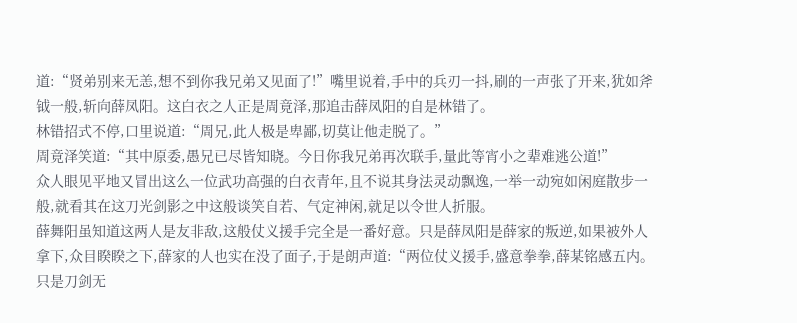道:“贤弟别来无恙,想不到你我兄弟又见面了!”嘴里说着,手中的兵刃一抖,刷的一声张了开来,犹如斧钺一般,斩向薛凤阳。这白衣之人正是周竟泽,那追击薛凤阳的自是林错了。
林错招式不停,口里说道:“周兄,此人极是卑鄙,切莫让他走脱了。”
周竟泽笑道:“其中原委,愚兄已尽皆知晓。今日你我兄弟再次联手,量此等宵小之辈难逃公道!”
众人眼见平地又冒出这么一位武功高强的白衣青年,且不说其身法灵动飘逸,一举一动宛如闲庭散步一般,就看其在这刀光剑影之中这般谈笑自若、气定神闲,就足以令世人折服。
薛舞阳虽知道这两人是友非敌,这般仗义援手完全是一番好意。只是薛凤阳是薛家的叛逆,如果被外人拿下,众目睽睽之下,薛家的人也实在没了面子,于是朗声道:“两位仗义援手,盛意拳拳,薛某铭感五内。只是刀剑无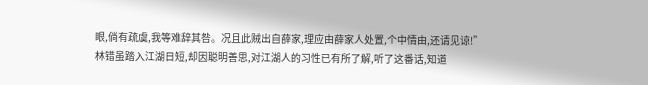眼,倘有疏虞,我等难辞其咎。况且此贼出自薛家,理应由薛家人处置,个中情由,还请见谅!”
林错虽踏入江湖日短,却因聪明善思,对江湖人的习性已有所了解,听了这番话,知道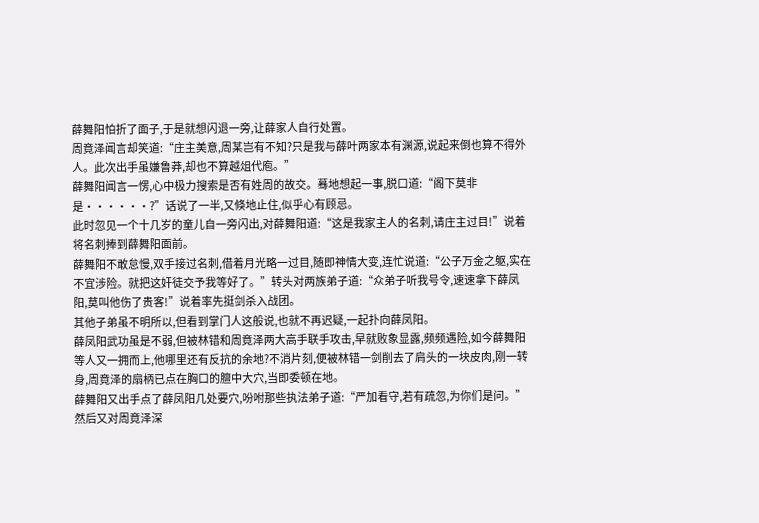薛舞阳怕折了面子,于是就想闪退一旁,让薛家人自行处置。
周竟泽闻言却笑道:“庄主美意,周某岂有不知?只是我与薛叶两家本有渊源,说起来倒也算不得外人。此次出手虽嫌鲁莽,却也不算越俎代庖。”
薛舞阳闻言一愣,心中极力搜索是否有姓周的故交。蓦地想起一事,脱口道:“阁下莫非是••••••?”话说了一半,又倏地止住,似乎心有顾忌。
此时忽见一个十几岁的童儿自一旁闪出,对薛舞阳道:“这是我家主人的名刺,请庄主过目!”说着将名刺捧到薛舞阳面前。
薛舞阳不敢怠慢,双手接过名刺,借着月光略一过目,随即神情大变,连忙说道:“公子万金之躯,实在不宜涉险。就把这奸徒交予我等好了。”转头对两族弟子道:“众弟子听我号令,速速拿下薛凤阳,莫叫他伤了贵客!”说着率先挺剑杀入战团。
其他子弟虽不明所以,但看到掌门人这般说,也就不再迟疑,一起扑向薛凤阳。
薛凤阳武功虽是不弱,但被林错和周竟泽两大高手联手攻击,早就败象显露,频频遇险,如今薛舞阳等人又一拥而上,他哪里还有反抗的余地?不消片刻,便被林错一剑削去了肩头的一块皮肉,刚一转身,周竟泽的扇柄已点在胸口的膻中大穴,当即委顿在地。
薛舞阳又出手点了薛凤阳几处要穴,吩咐那些执法弟子道:“严加看守,若有疏忽,为你们是问。”然后又对周竟泽深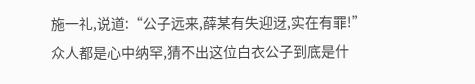施一礼,说道:“公子远来,薛某有失迎迓,实在有罪!”
众人都是心中纳罕,猜不出这位白衣公子到底是什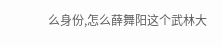么身份,怎么薛舞阳这个武林大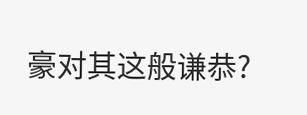豪对其这般谦恭?